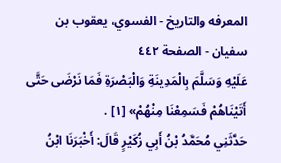المعرفه والتاريخ - الفسوي، يعقوب بن سفيان - الصفحة ٤٤٢
عَلَيْهِ وَسَلَّمَ بِالْمَدِينَةِ وَالْبَصْرَةِ فَمَا نَرْضَى حَتَّى أَتَيْنَاهُمْ فَسَمِعْنَا مِنْهُمْ» [١] .
حَدَّثَنِي مُحَمَّدُ بْنُ أَبِي زُكَيْرٍ قَالَ: أَخْبَرَنَا ابْنُ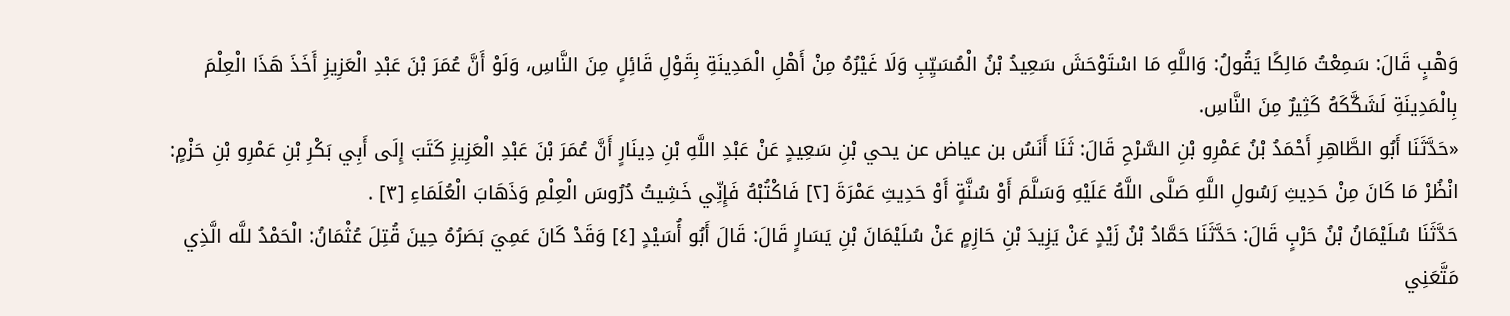وَهْبٍ قَالَ: سَمِعْتُ مَالِكًا يَقُولُ: وَاللَّهِ مَا اسْتَوْحَشَ سَعِيدُ بْنُ الْمُسَيِّبِ وَلَا غَيْرُهُ مِنْ أَهْلِ الْمَدِينَةِ بِقَوْلِ قَائِلٍ مِنَ النَّاسِ، وَلَوْ أَنَّ عُمَرَ بْنَ عَبْدِ الْعَزِيزِ أَخَذَ هَذَا الْعِلْمَ بِالْمَدِينَةِ لَشَكَّكَهُ كَثِيرٌ مِنَ النَّاسِ.
«حَدَّثَنَا أَبُو الطَّاهِرِ أَحْمَدُ بْنُ عَمْرِو بْنِ السَّرْحِ قَالَ: ثَنَا أَنَسُ بن عياض عن يحي بْنِ سَعِيدٍ عَنْ عَبْدِ اللَّهِ بْنِ دِينَارٍ أَنَّ عُمَرَ بْنَ عَبْدِ الْعَزِيزِ كَتَبَ إِلَى أَبِي بَكْرِ بْنِ عَمْرِو بْنِ حَزْمٍ: انْظُرْ مَا كَانَ مِنْ حَدِيثِ رَسُولِ اللَّهِ صَلَّى اللَّهُ عَلَيْهِ وَسَلَّمَ أَوْ سُنَّةٍ أَوْ حَدِيثِ عَمْرَةَ [٢] فَاكْتُبْهُ فَإِنِّي خَشِيتُ دُرُوسَ الْعِلْمِ وَذَهَابَ الْعُلَمَاءِ [٣] .
حَدَّثَنَا سُلَيْمَانُ بْنُ حَرْبٍ قَالَ: حَدَّثَنَا حَمَّادُ بْنُ زَيْدٍ عَنْ يَزِيدَ بْنِ حَازِمٍ عَنْ سُلَيْمَانَ بْنِ يَسَارٍ قَالَ: قَالَ أَبُو أُسَيْدٍ [٤] وَقَدْ كَانَ عَمِيَ بَصَرُهُ حِينَ قُتِلَ عُثْمَانُ: الْحَمْدُ للَّه الَّذِي مَتَّعَنِي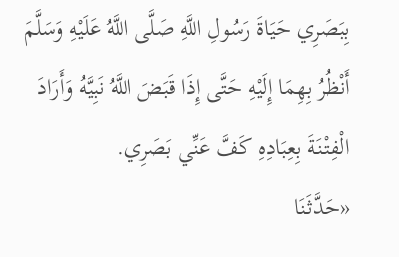بِبَصَرِي حَيَاةَ رَسُولِ اللَّهِ صَلَّى اللَّهُ عَلَيْهِ وَسَلَّمَ أَنْظُرُ بِهِمَا إِلَيْهِ حَتَّى إِذَا قَبَضَ اللَّهُ نَبِيَّهُ وَأَرَادَ الْفِتْنَةَ بِعِبَادِهِ كَفَّ عَنِّي بَصَرِي.
«حَدَّثَنَا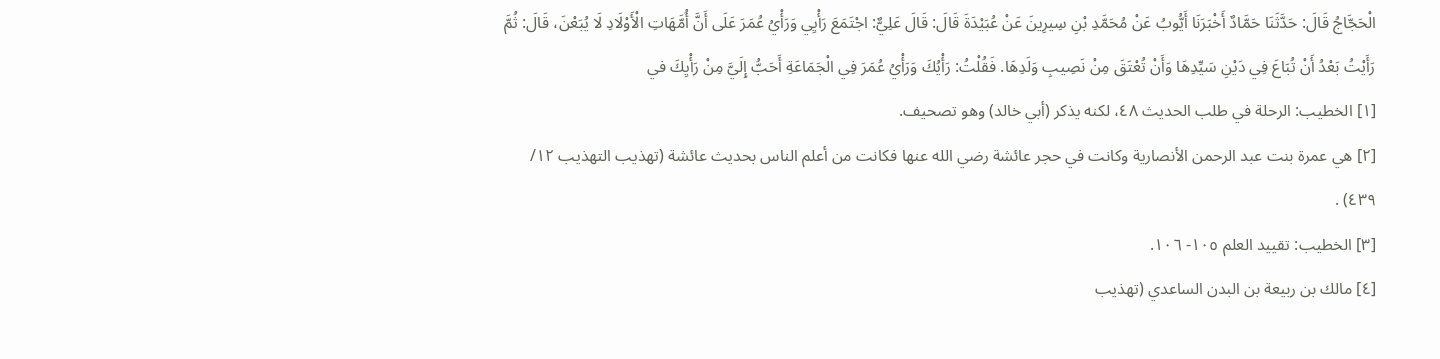الْحَجَّاجُ قَالَ: حَدَّثَنَا حَمَّادٌ أَخْبَرَنَا أَيُّوبُ عَنْ مُحَمَّدِ بْنِ سِيرِينَ عَنْ عُبَيْدَةَ قَالَ: قَالَ عَلِيٌّ: اجْتَمَعَ رَأْيِي وَرَأْيُ عُمَرَ عَلَى أَنَّ أُمَّهَاتِ الْأَوْلَادِ لَا يُبَعْنَ، قَالَ: ثُمَّ رَأَيْتُ بَعْدُ أَنْ تُبَاعَ فِي دَيْنِ سَيِّدِهَا وَأَنْ تُعْتَقَ مِنْ نَصِيبِ وَلَدِهَا. فَقُلْتُ: رَأْيُكَ وَرَأْيُ عُمَرَ فِي الْجَمَاعَةِ أَحَبُّ إِلَيَّ مِنْ رَأْيِكَ في
[١] الخطيب: الرحلة في طلب الحديث ٤٨، لكنه يذكر (أبي خالد) وهو تصحيف.
[٢] هي عمرة بنت عبد الرحمن الأنصارية وكانت في حجر عائشة رضي الله عنها فكانت من أعلم الناس بحديث عائشة (تهذيب التهذيب ١٢/ ٤٣٩) .
[٣] الخطيب: تقييد العلم ١٠٥- ١٠٦.
[٤] مالك بن ربيعة بن البدن الساعدي (تهذيب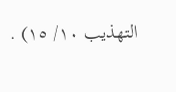التهذيب ١٠/ ١٥) .